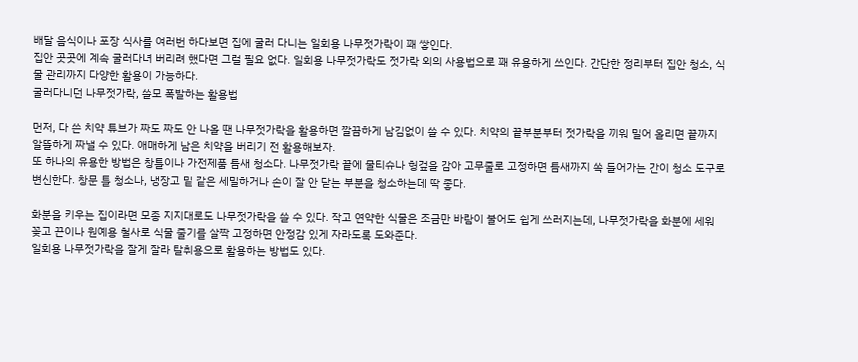배달 음식이나 포장 식사를 여러번 하다보면 집에 굴러 다니는 일회용 나무젓가락이 꽤 쌓인다.
집안 곳곳에 계속 굴러다녀 버리려 했다면 그럴 필요 없다. 일회용 나무젓가락도 젓가락 외의 사용법으로 꽤 유용하게 쓰인다. 간단한 정리부터 집안 청소, 식물 관리까지 다양한 활용이 가능하다.
굴러다니던 나무젓가락, 쓸모 폭발하는 활용법

먼저, 다 쓴 치약 튜브가 짜도 짜도 안 나올 땐 나무젓가락을 활용하면 깔끔하게 남김없이 쓸 수 있다. 치약의 끝부분부터 젓가락을 끼워 밀어 올리면 끝까지 알뜰하게 짜낼 수 있다. 애매하게 남은 치약을 버리기 전 활용해보자.
또 하나의 유용한 방법은 창틀이나 가전제품 틈새 청소다. 나무젓가락 끝에 물티슈나 헝겊을 감아 고무줄로 고정하면 틈새까지 쏙 들어가는 간이 청소 도구로 변신한다. 창문 틀 청소나, 냉장고 밑 같은 세밀하거나 손이 잘 안 닫는 부분을 청소하는데 딱 좋다.

화분을 키우는 집이라면 모종 지지대로도 나무젓가락을 쓸 수 있다. 작고 연약한 식물은 조금만 바람이 불어도 쉽게 쓰러지는데, 나무젓가락을 화분에 세워 꽂고 끈이나 원예용 철사로 식물 줄기를 살짝 고정하면 안정감 있게 자라도록 도와준다.
일회용 나무젓가락을 잘게 잘라 탈취용으로 활용하는 방법도 있다.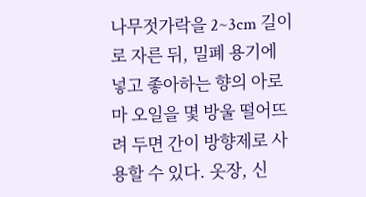나무젓가락을 2~3cm 길이로 자른 뒤, 밀폐 용기에 넣고 좋아하는 향의 아로마 오일을 몇 방울 떨어뜨려 두면 간이 방향제로 사용할 수 있다. 옷장, 신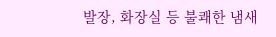발장, 화장실 등 불쾌한 냄새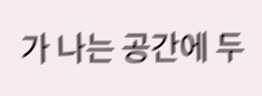가 나는 공간에 두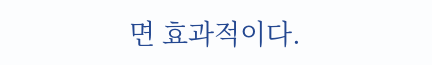면 효과적이다.